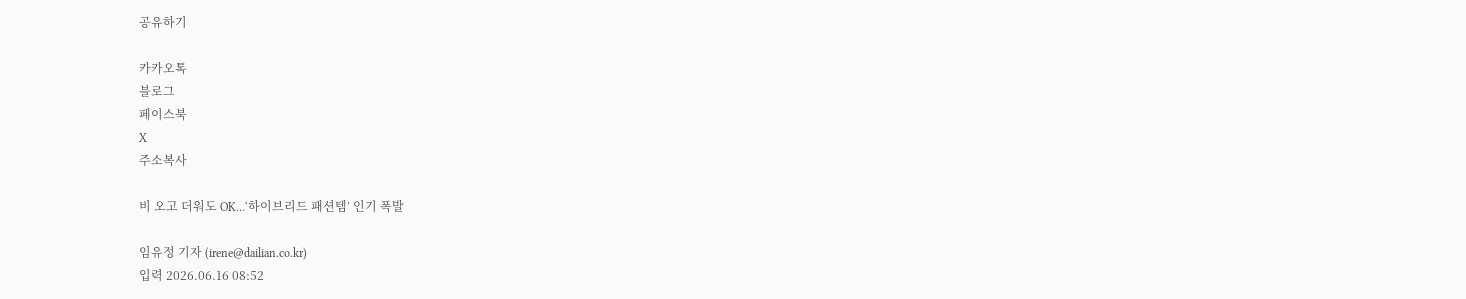공유하기

카카오톡
블로그
페이스북
X
주소복사

비 오고 더워도 OK…‘하이브리드 패션템’ 인기 폭발

임유정 기자 (irene@dailian.co.kr)
입력 2026.06.16 08:52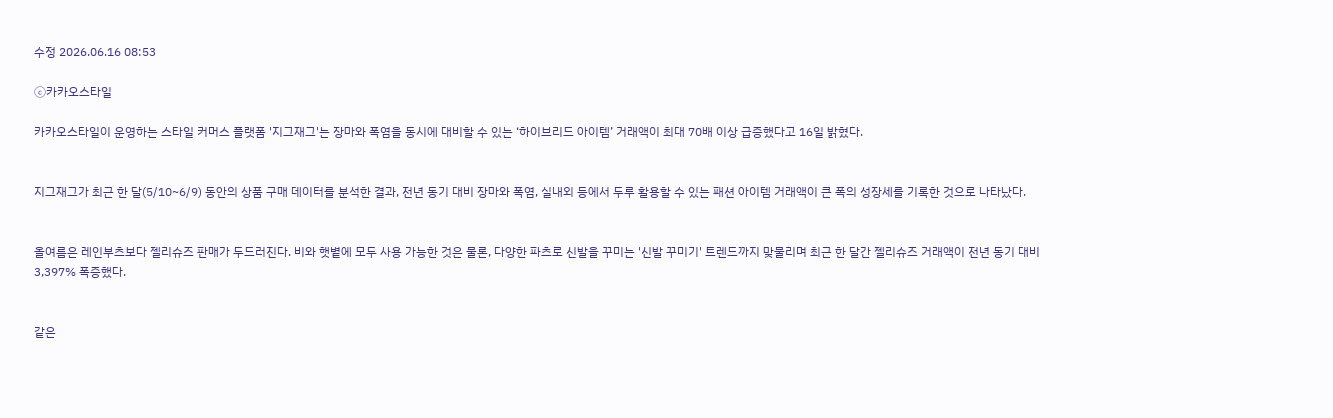수정 2026.06.16 08:53

ⓒ카카오스타일

카카오스타일이 운영하는 스타일 커머스 플랫폼 '지그재그'는 장마와 폭염을 동시에 대비할 수 있는 ‘하이브리드 아이템’ 거래액이 최대 70배 이상 급증했다고 16일 밝혔다.


지그재그가 최근 한 달(5/10~6/9) 동안의 상품 구매 데이터를 분석한 결과, 전년 동기 대비 장마와 폭염, 실내외 등에서 두루 활용할 수 있는 패션 아이템 거래액이 큰 폭의 성장세를 기록한 것으로 나타났다.


올여름은 레인부츠보다 젤리슈즈 판매가 두드러진다. 비와 햇볕에 모두 사용 가능한 것은 물론, 다양한 파츠로 신발을 꾸미는 '신발 꾸미기' 트렌드까지 맞물리며 최근 한 달간 젤리슈즈 거래액이 전년 동기 대비 3,397% 폭증했다.


같은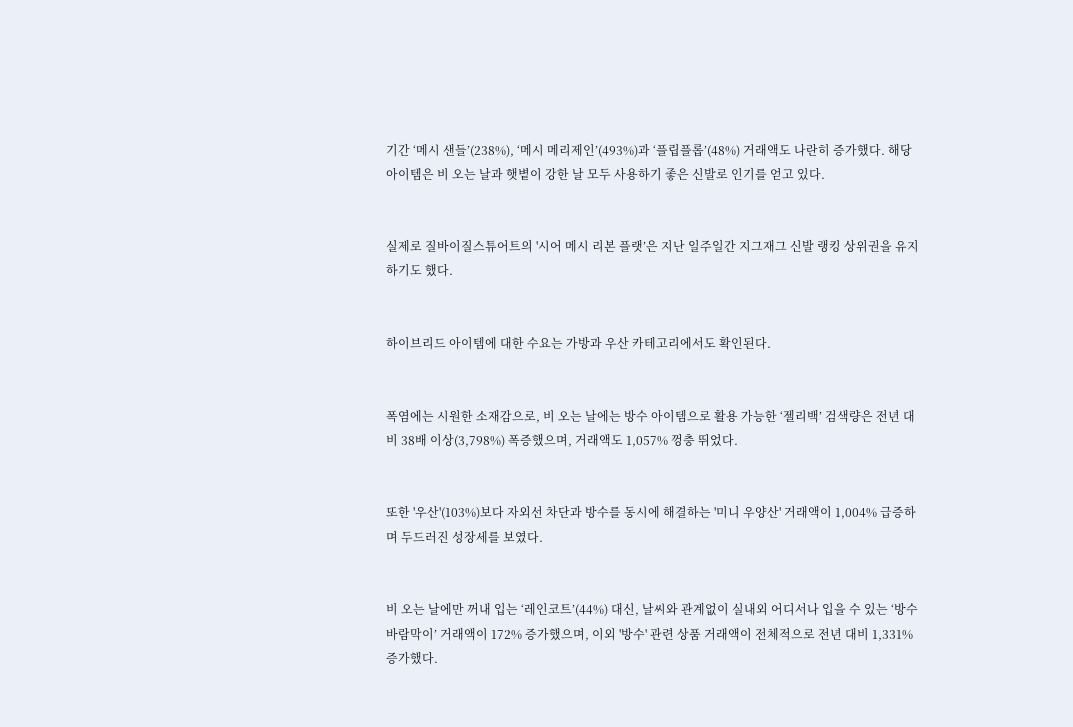기간 ‘메시 샌들’(238%), ‘메시 메리제인’(493%)과 ‘플립플롭’(48%) 거래액도 나란히 증가했다. 해당 아이템은 비 오는 날과 햇볕이 강한 날 모두 사용하기 좋은 신발로 인기를 얻고 있다.


실제로 질바이질스튜어트의 '시어 메시 리본 플랫’은 지난 일주일간 지그재그 신발 랭킹 상위권을 유지하기도 했다.


하이브리드 아이템에 대한 수요는 가방과 우산 카테고리에서도 확인된다.


폭염에는 시원한 소재감으로, 비 오는 날에는 방수 아이템으로 활용 가능한 ‘젤리백’ 검색량은 전년 대비 38배 이상(3,798%) 폭증했으며, 거래액도 1,057% 껑충 뛰었다.


또한 '우산'(103%)보다 자외선 차단과 방수를 동시에 해결하는 '미니 우양산' 거래액이 1,004% 급증하며 두드러진 성장세를 보였다.


비 오는 날에만 꺼내 입는 ‘레인코트’(44%) 대신, 날씨와 관계없이 실내외 어디서나 입을 수 있는 ‘방수 바람막이’ 거래액이 172% 증가했으며, 이외 '방수' 관련 상품 거래액이 전체적으로 전년 대비 1,331% 증가했다.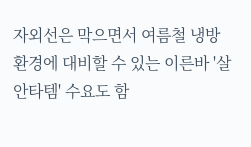자외선은 막으면서 여름철 냉방 환경에 대비할 수 있는 이른바 '살안타템' 수요도 함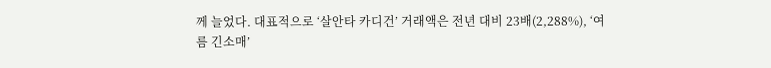께 늘었다. 대표적으로 ‘살안타 카디건’ 거래액은 전년 대비 23배(2,288%), ‘여름 긴소매’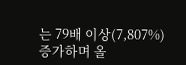는 79배 이상(7,807%) 증가하며 올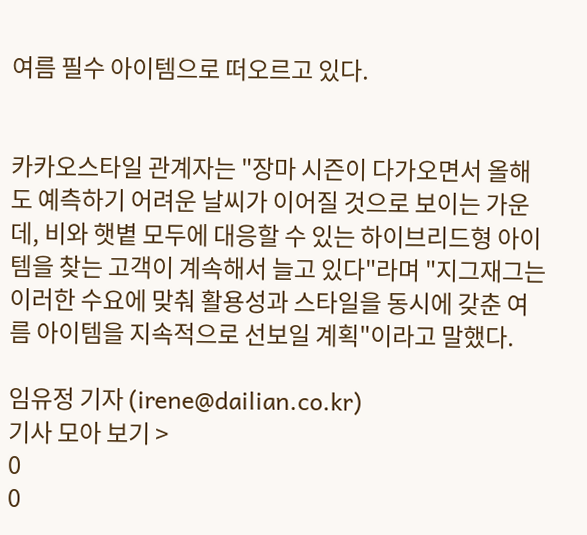여름 필수 아이템으로 떠오르고 있다.


카카오스타일 관계자는 "장마 시즌이 다가오면서 올해도 예측하기 어려운 날씨가 이어질 것으로 보이는 가운데, 비와 햇볕 모두에 대응할 수 있는 하이브리드형 아이템을 찾는 고객이 계속해서 늘고 있다"라며 "지그재그는 이러한 수요에 맞춰 활용성과 스타일을 동시에 갖춘 여름 아이템을 지속적으로 선보일 계획"이라고 말했다.

임유정 기자 (irene@dailian.co.kr)
기사 모아 보기 >
0
0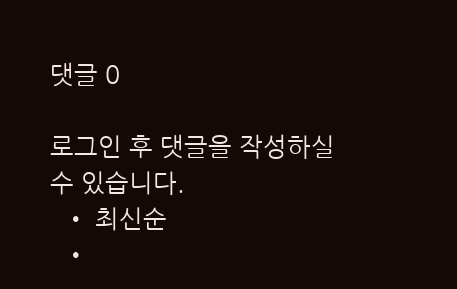댓글 0

로그인 후 댓글을 작성하실 수 있습니다.
  • 최신순
  •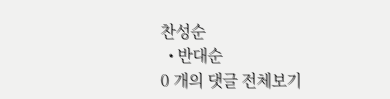찬성순
  • 반대순
0 개의 댓글 전체보기